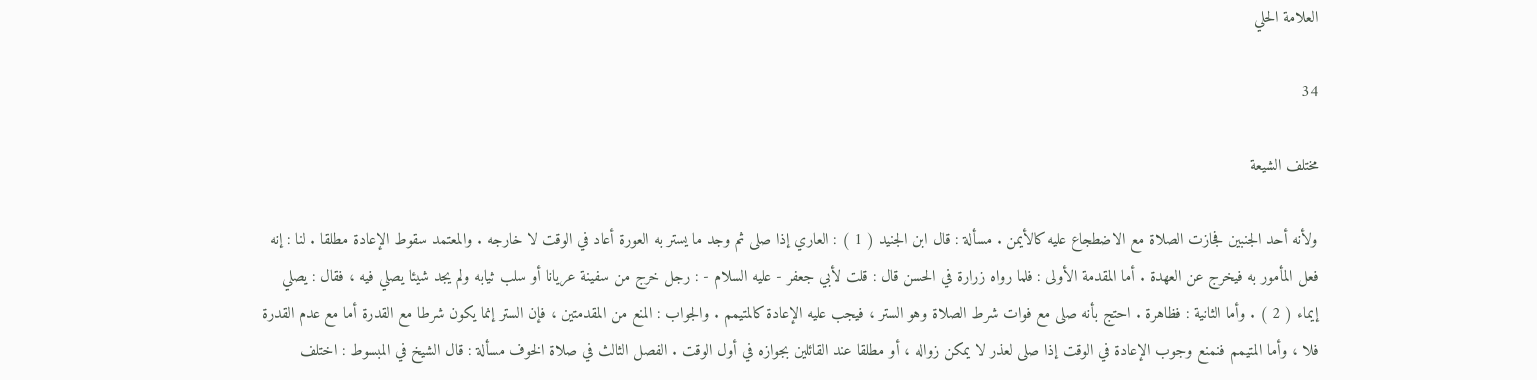العلامة الحلي

34

مختلف الشيعة

ولأنه أحد الجنبين فجازت الصلاة مع الاضطجاع عليه كالأيمن . مسألة : قال ابن الجنيد ( 1 ) : العاري إذا صلى ثم وجد ما يستر به العورة أعاد في الوقت لا خارجه . والمعتمد سقوط الإعادة مطلقا . لنا : إنه فعل المأمور به فيخرج عن العهدة . أما المقدمة الأولى : فلما رواه زرارة في الحسن قال : قلت لأبي جعفر - عليه السلام - : رجل خرج من سفينة عريانا أو سلب ثيابه ولم يجد شيئا يصلي فيه ، فقال : يصلي إيماء ( 2 ) . وأما الثانية : فظاهرة . احتج بأنه صلى مع فوات شرط الصلاة وهو الستر ، فيجب عليه الإعادة كالمتيمم . والجواب : المنع من المقدمتين ، فإن الستر إنما يكون شرطا مع القدرة أما مع عدم القدرة فلا ، وأما المتيمم فنمنع وجوب الإعادة في الوقت إذا صلى لعذر لا يمكن زواله ، أو مطلقا عند القائلين بجوازه في أول الوقت . الفصل الثالث في صلاة الخوف مسألة : قال الشيخ في المبسوط : اختلف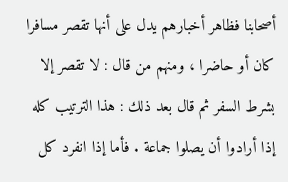أصحابنا فظاهر أخبارهم يدل على أنها تقصر مسافرا كان أو حاضرا ، ومنهم من قال : لا تقصر إلا بشرط السفر ثم قال بعد ذلك : هذا الترتيب كله إذا أرادوا أن يصلوا جماعة . فأما إذا انفرد كل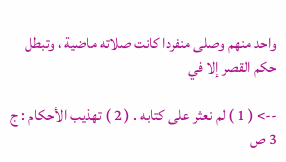واحد منهم وصلى منفردا كانت صلاته ماضية ، وتبطل حكم القصر إلا في

--> ( 1 ) لم نعثر على كتابه . ( 2 ) تهذيب الأحكام : ج 3 ص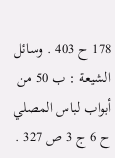178 ح 403 . وسائل الشيعة : ب 50 من أبواب لباس المصلي ح 6 ج 3 ص 327 .